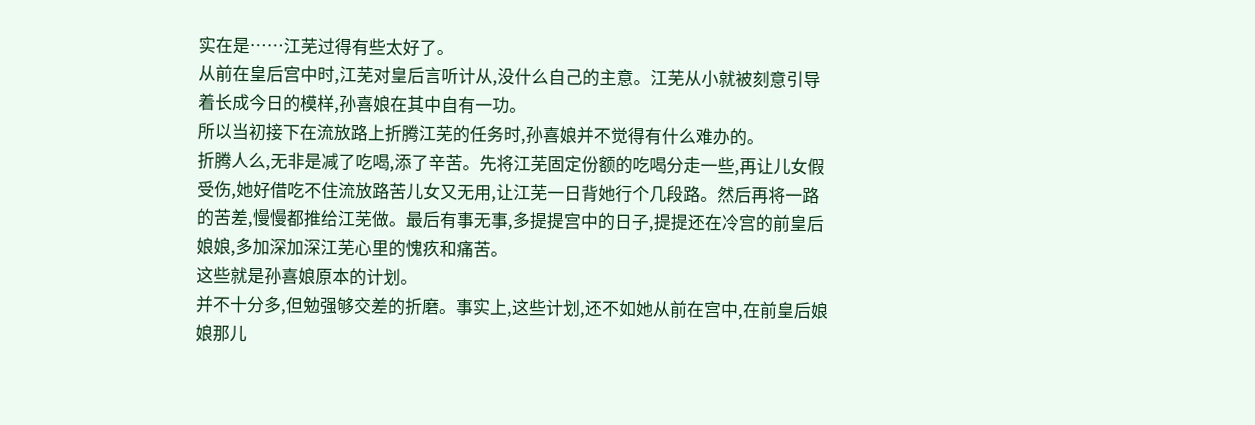实在是……江芜过得有些太好了。
从前在皇后宫中时,江芜对皇后言听计从,没什么自己的主意。江芜从小就被刻意引导着长成今日的模样,孙喜娘在其中自有一功。
所以当初接下在流放路上折腾江芜的任务时,孙喜娘并不觉得有什么难办的。
折腾人么,无非是减了吃喝,添了辛苦。先将江芜固定份额的吃喝分走一些,再让儿女假受伤,她好借吃不住流放路苦儿女又无用,让江芜一日背她行个几段路。然后再将一路的苦差,慢慢都推给江芜做。最后有事无事,多提提宫中的日子,提提还在冷宫的前皇后娘娘,多加深加深江芜心里的愧疚和痛苦。
这些就是孙喜娘原本的计划。
并不十分多,但勉强够交差的折磨。事实上,这些计划,还不如她从前在宫中,在前皇后娘娘那儿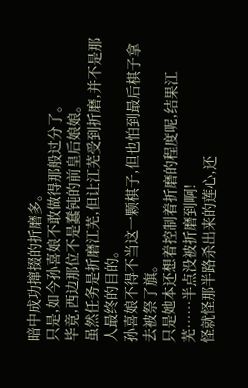暗中成功撺掇的折磨多。
只是,如今孙喜娘不敢做得那般过分了。
毕竟,西边那位不是蠢钝的前皇后娘娘。
虽然任务是折磨江芜,但让江芜受到折磨,并不是那人最终的目的。
孙喜娘不得不当这一颗棋子,但也怕到最后棋子拿去被祭了旗。
只是她本还想着控制着折磨的程度呢,结果江芜……半点没被折磨到啊!
怪就怪那半路杀出来的莲心,还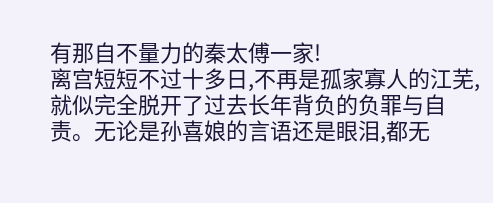有那自不量力的秦太傅一家!
离宫短短不过十多日,不再是孤家寡人的江芜,就似完全脱开了过去长年背负的负罪与自责。无论是孙喜娘的言语还是眼泪,都无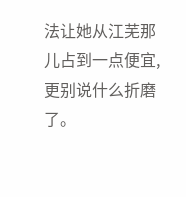法让她从江芜那儿占到一点便宜,更别说什么折磨了。